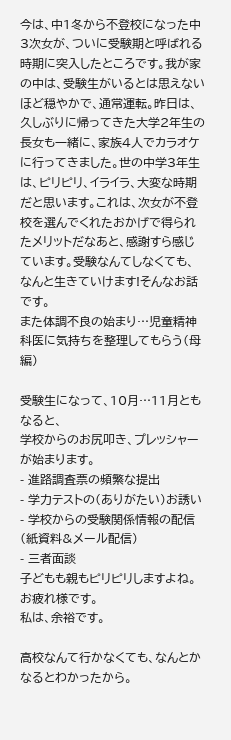今は、中1冬から不登校になった中3次女が、ついに受験期と呼ばれる時期に突入したところです。我が家の中は、受験生がいるとは思えないほど穏やかで、通常運転。昨日は、久しぶりに帰ってきた大学2年生の長女も一緒に、家族4人でカラオケに行ってきました。世の中学3年生は、ピリピリ、イライラ、大変な時期だと思います。これは、次女が不登校を選んでくれたおかげで得られたメリットだなあと、感謝すら感じています。受験なんてしなくても、なんと生きていけます!そんなお話です。
また体調不良の始まり…児童精神科医に気持ちを整理してもらう(母編)

受験生になって、10月…11月ともなると、
学校からのお尻叩き、プレッシャーが始まります。
- 進路調査票の頻繁な提出
- 学力テストの(ありがたい)お誘い
- 学校からの受験関係情報の配信(紙資料&メール配信)
- 三者面談
子どもも親もピリピリしますよね。
お疲れ様です。
私は、余裕です。

高校なんて行かなくても、なんとかなるとわかったから。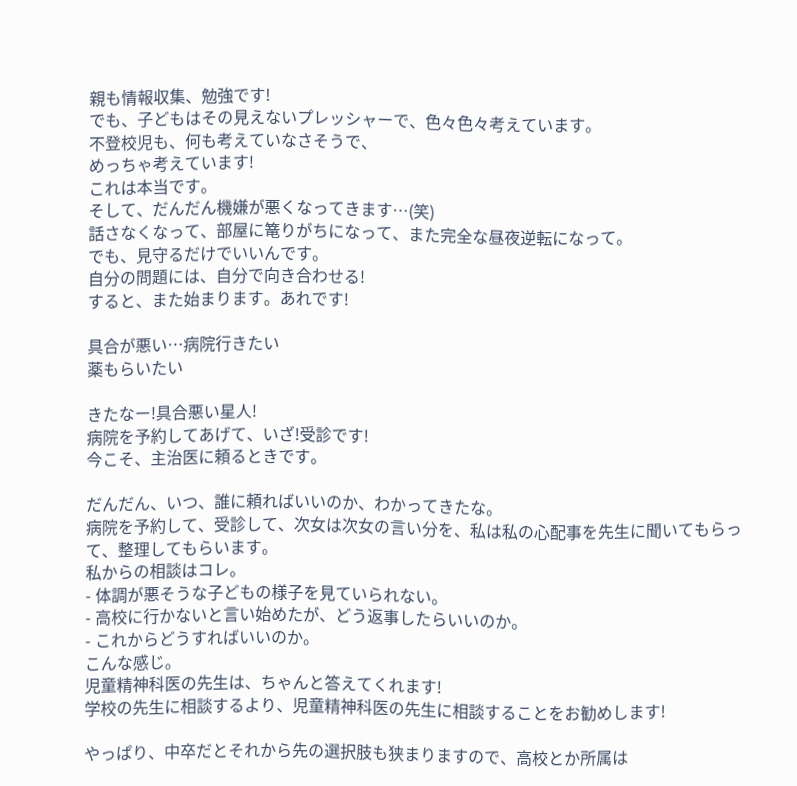親も情報収集、勉強です!
でも、子どもはその見えないプレッシャーで、色々色々考えています。
不登校児も、何も考えていなさそうで、
めっちゃ考えています!
これは本当です。
そして、だんだん機嫌が悪くなってきます…(笑)
話さなくなって、部屋に篭りがちになって、また完全な昼夜逆転になって。
でも、見守るだけでいいんです。
自分の問題には、自分で向き合わせる!
すると、また始まります。あれです!

具合が悪い…病院行きたい
薬もらいたい

きたなー!具合悪い星人!
病院を予約してあげて、いざ!受診です!
今こそ、主治医に頼るときです。

だんだん、いつ、誰に頼ればいいのか、わかってきたな。
病院を予約して、受診して、次女は次女の言い分を、私は私の心配事を先生に聞いてもらって、整理してもらいます。
私からの相談はコレ。
- 体調が悪そうな子どもの様子を見ていられない。
- 高校に行かないと言い始めたが、どう返事したらいいのか。
- これからどうすればいいのか。
こんな感じ。
児童精神科医の先生は、ちゃんと答えてくれます!
学校の先生に相談するより、児童精神科医の先生に相談することをお勧めします!

やっぱり、中卒だとそれから先の選択肢も狭まりますので、高校とか所属は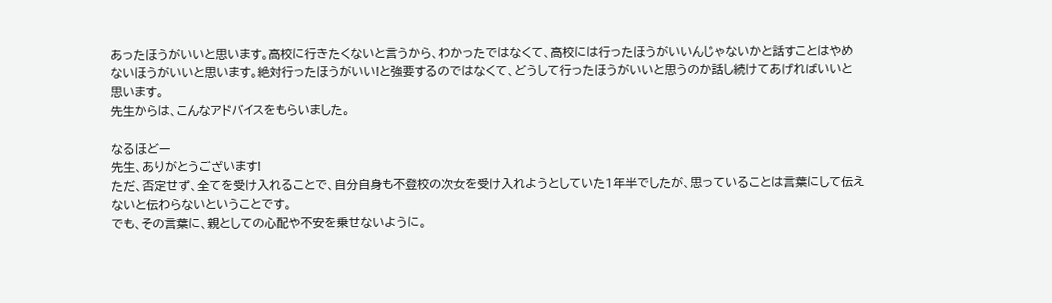あったほうがいいと思います。高校に行きたくないと言うから、わかったではなくて、高校には行ったほうがいいんじゃないかと話すことはやめないほうがいいと思います。絶対行ったほうがいい!と強要するのではなくて、どうして行ったほうがいいと思うのか話し続けてあげればいいと思います。
先生からは、こんなアドバイスをもらいました。

なるほどー
先生、ありがとうございます!
ただ、否定せず、全てを受け入れることで、自分自身も不登校の次女を受け入れようとしていた1年半でしたが、思っていることは言葉にして伝えないと伝わらないということです。
でも、その言葉に、親としての心配や不安を乗せないように。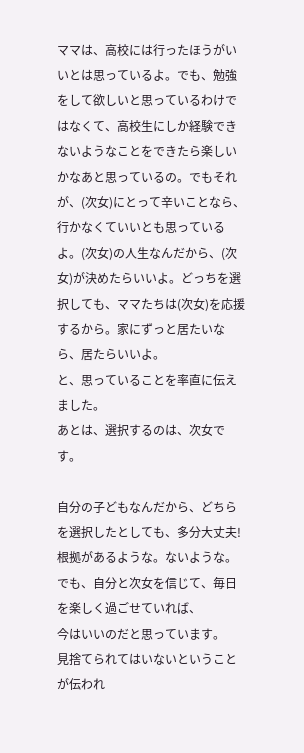ママは、高校には行ったほうがいいとは思っているよ。でも、勉強をして欲しいと思っているわけではなくて、高校生にしか経験できないようなことをできたら楽しいかなあと思っているの。でもそれが、(次女)にとって辛いことなら、行かなくていいとも思っているよ。(次女)の人生なんだから、(次女)が決めたらいいよ。どっちを選択しても、ママたちは(次女)を応援するから。家にずっと居たいなら、居たらいいよ。
と、思っていることを率直に伝えました。
あとは、選択するのは、次女です。

自分の子どもなんだから、どちらを選択したとしても、多分大丈夫!
根拠があるような。ないような。
でも、自分と次女を信じて、毎日を楽しく過ごせていれば、
今はいいのだと思っています。
見捨てられてはいないということが伝われ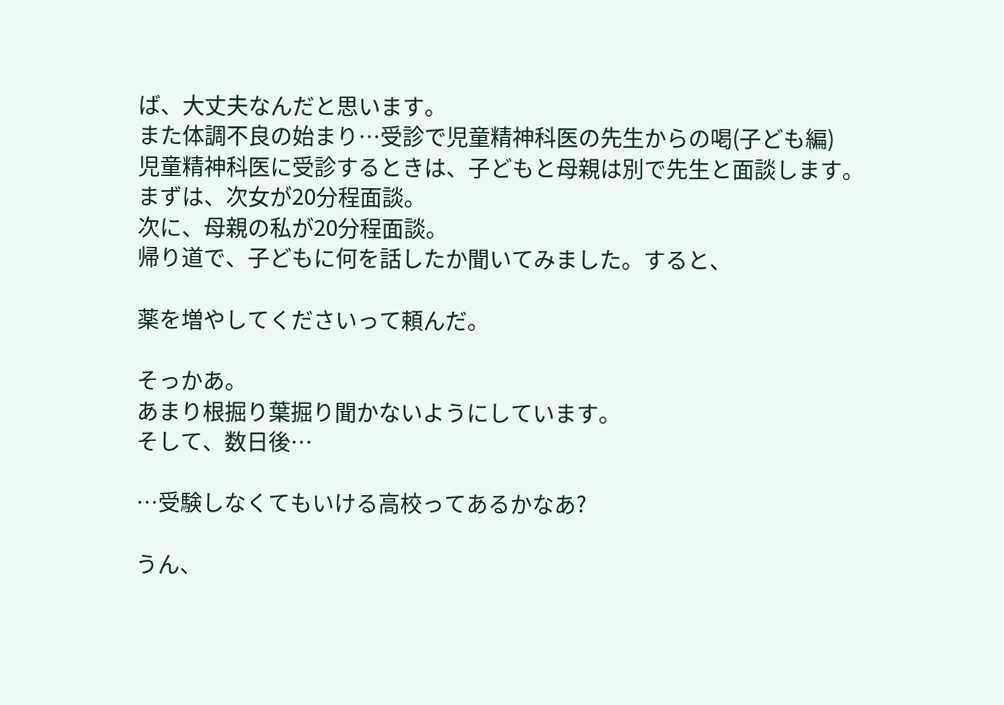ば、大丈夫なんだと思います。
また体調不良の始まり…受診で児童精神科医の先生からの喝(子ども編)
児童精神科医に受診するときは、子どもと母親は別で先生と面談します。
まずは、次女が20分程面談。
次に、母親の私が20分程面談。
帰り道で、子どもに何を話したか聞いてみました。すると、

薬を増やしてくださいって頼んだ。

そっかあ。
あまり根掘り葉掘り聞かないようにしています。
そして、数日後…

…受験しなくてもいける高校ってあるかなあ?

うん、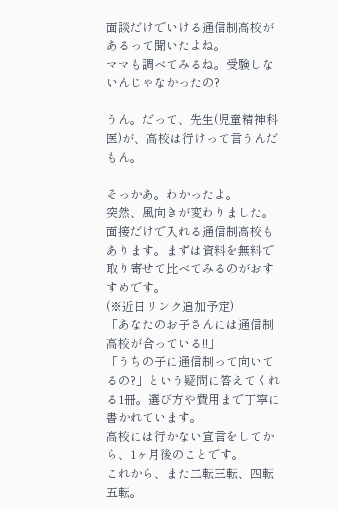面談だけでいける通信制高校があるって聞いたよね。
ママも調べてみるね。受験しないんじゃなかったの?

うん。だって、先生(児童精神科医)が、高校は行けって言うんだもん。

そっかあ。わかったよ。
突然、風向きが変わりました。
面接だけで入れる通信制高校もあります。まずは資料を無料で取り寄せて比べてみるのがおすすめです。
(※近日リンク追加予定)
「あなたのお子さんには通信制高校が合っている!!」
「うちの子に通信制って向いてるの?」という疑問に答えてくれる1冊。選び方や費用まで丁寧に書かれています。
高校には行かない宣言をしてから、1ヶ月後のことです。
これから、また二転三転、四転五転。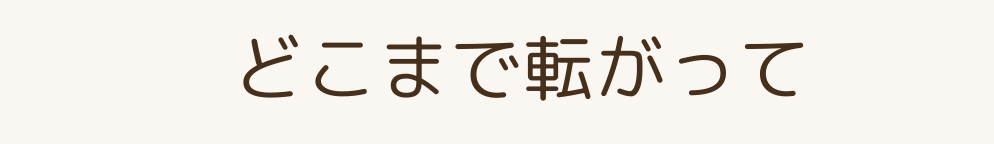どこまで転がって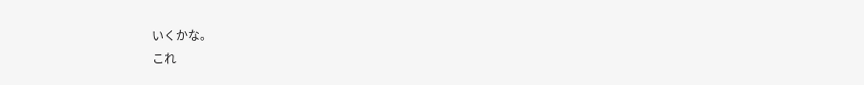いくかな。
これ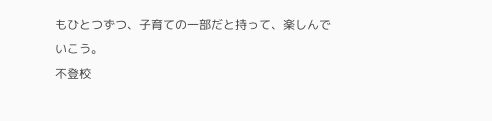もひとつずつ、子育ての一部だと持って、楽しんでいこう。
不登校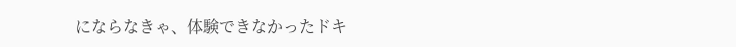にならなきゃ、体験できなかったドキ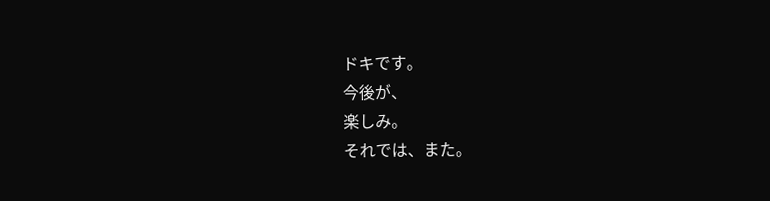ドキです。
今後が、
楽しみ。
それでは、また。